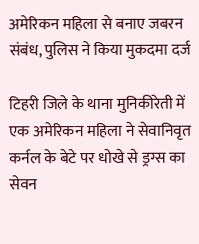अमेरिकन महिला से बनाए जबरन संबंध, पुलिस ने किया मुकदमा दर्ज

टिहरी जिले के थाना मुनिकीरेती में एक अमेरिकन महिला ने सेवानिवृत कर्नल के बेटे पर धोखे से ड्रग्स का सेवन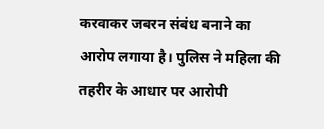करवाकर जबरन संबंध बनाने का आरोप लगाया है। पुलिस ने महिला की तहरीर के आधार पर आरोपी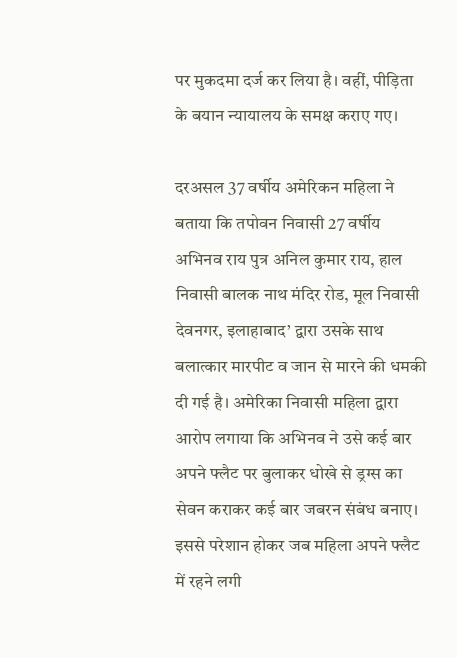पर मुकदमा दर्ज कर लिया है। वहीं, पीड़िता के बयान न्यायालय के समक्ष कराए गए।

दरअसल 37 वर्षीय अमेरिकन महिला ने बताया कि तपोवन निवासी 27 वर्षीय अभिनव राय पुत्र अनिल कुमार राय, हाल निवासी बालक नाथ मंदिर रोड, मूल निवासी देवनगर, इलाहाबाद’ द्वारा उसके साथ बलात्कार मारपीट व जान से मारने की धमकी दी गई है। अमेरिका निवासी महिला द्वारा आरोप लगाया कि अभिनव ने उसे कई बार अपने फ्लैट पर बुलाकर धोखे से ड्रग्स का सेवन कराकर कई बार जबरन संबंध बनाए। इससे परेशान होकर जब महिला अपने फ्लैट में रहने लगी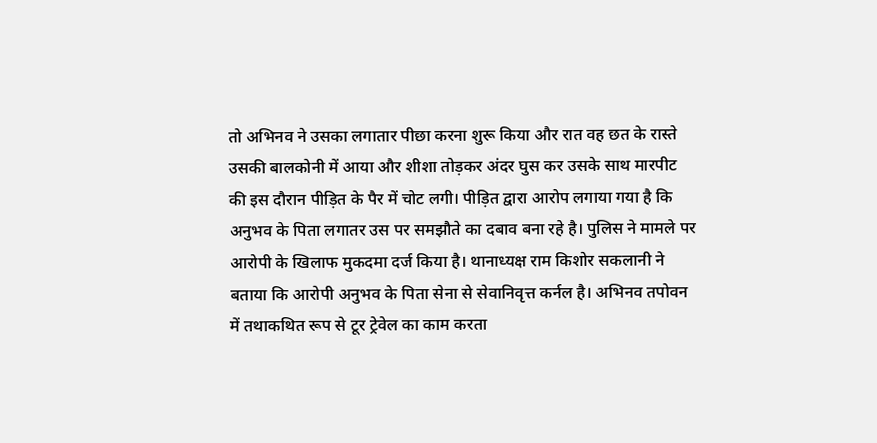तो अभिनव ने उसका लगातार पीछा करना शुरू किया और रात वह छत के रास्ते उसकी बालकोनी में आया और शीशा तोड़कर अंदर घुस कर उसके साथ मारपीट की इस दौरान पीड़ित के पैर में चोट लगी। पीड़ित द्वारा आरोप लगाया गया है कि अनुभव के पिता लगातर उस पर समझौते का दबाव बना रहे है। पुलिस ने मामले पर आरोपी के खिलाफ मुकदमा दर्ज किया है। थानाध्यक्ष राम किशोर सकलानी ने बताया कि आरोपी अनुभव के पिता सेना से सेवानिवृत्त कर्नल है। अभिनव तपोवन में तथाकथित रूप से टूर ट्रेवेल का काम करता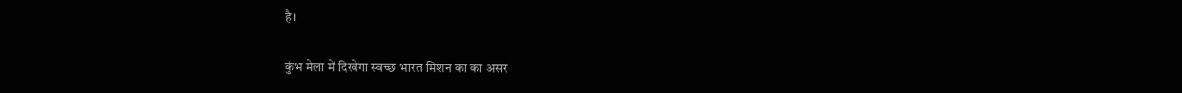है।

कुंभ मेला में दिखेगा स्वच्छ भारत मिशन का का असर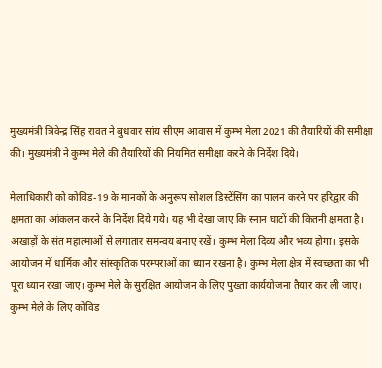मुख्यमंत्री त्रिवेन्द्र सिंह रावत ने बुधवार सांय सीएम आवास में कुम्भ मेला 2021 की तैयारियों की समीक्षा की। मुख्यमंत्री ने कुम्भ मेले की तैयारियों की नियमित समीक्षा करने के निर्देश दिये।

मेलाधिकारी को कोविड-19 के मानकों के अनुरूप सोशल डिस्टेंसिंग का पालन करने पर हरिद्वार की क्षमता का आंकलन करने के निर्देश दिये गये। यह भी देखा जाए कि स्नान घाटों की कितनी क्षमता है। अखाड़ों के संत महात्माओं से लगातार समन्वय बनाए रखें। कुम्भ मेला दिव्य और भव्य होगा। इसके आयोजन में धार्मिक और सांस्कृतिक परम्पराओं का ध्यान रखना है। कुम्भ मेला क्षेत्र में स्वच्छता का भी पूरा ध्यान रखा जाए। कुम्भ मेले के सुरक्षित आयोजन के लिए पुख्ता कार्ययोजना तैयार कर ली जाए। कुम्भ मेले के लिए कोविड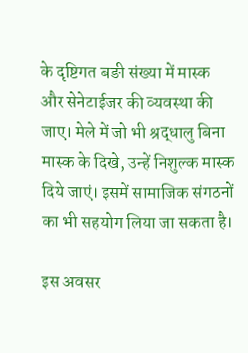के दृष्टिगत बङी संख्या में मास्क और सेनेटाईजर की व्यवस्था की जाए। मेले में जो भी श्रद्धालु बिना मास्क के दिखे, उन्हें निशुल्क मास्क दिये जाएं। इसमें सामाजिक संगठनों का भी सहयोग लिया जा सकता है।

इस अवसर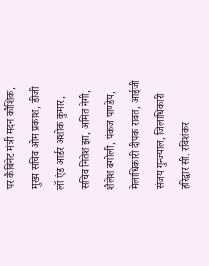पर कैबिनेट मंत्री मदन कौशिक, मुख्य सचिव ओम प्रकाश, डीजी लॉ एंड आर्डर अशोक कुमार, सचिव नितेश झा, अमित नेगी, शैलेश बगोली, पंकज पाण्डेय, मेलाधिकारी दीपक रावत, आईजी संजय गुन्ज्याल, जिलाधिकारी हरिद्वार सी. रविशंकर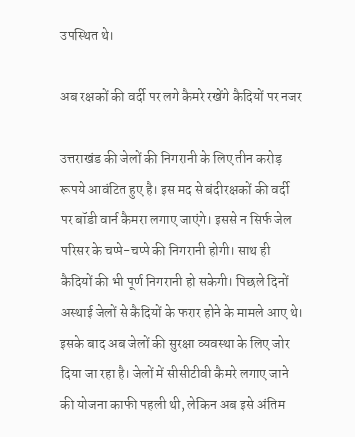उपस्थित थे।

अब रक्षकों की वर्दी पर लगे कैमरे रखेंगे कैदियों पर नजर

उत्तराखंड की जेलों की निगरानी के लिए तीन करोड़ रूपये आवंटित हुए है। इस मद से बंदीरक्षकों की वर्दी पर बॉडी वार्न कैमरा लगाए जाएंगे। इससे न सिर्फ जेल परिसर के चप्पे-चप्पे की निगरानी होगी। साथ ही कैदियों की भी पूर्ण निगरानी हो सकेगी। पिछले दिनों अस्थाई जेलों से कैदियों के फरार होने के मामले आए थे। इसके बाद अब जेलों की सुरक्षा व्यवस्था के लिए जोर दिया जा रहा है। जेलों में सीसीटीवी कैमरे लगाए जाने की योजना काफी पहली थी, लेकिन अब इसे अंतिम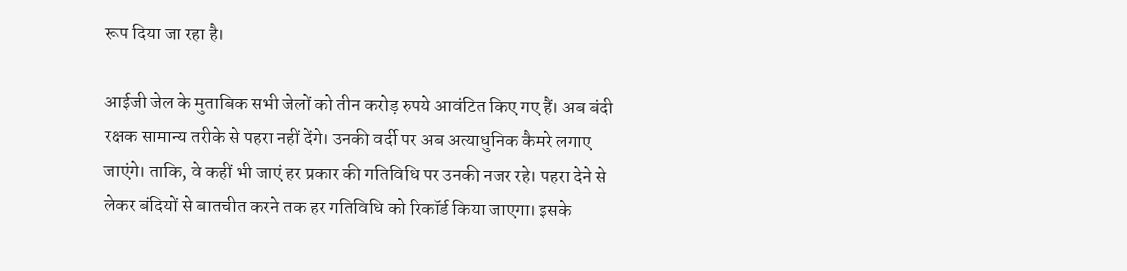रूप दिया जा रहा है।

आईजी जेल के मुताबिक सभी जेलों को तीन करोड़ रुपये आवंटित किए गए हैं। अब बंदी रक्षक सामान्य तरीके से पहरा नहीं देंगे। उनकी वर्दी पर अब अत्याधुनिक कैमरे लगाए जाएंगे। ताकि, वे कहीं भी जाएं हर प्रकार की गतिविधि पर उनकी नजर रहे। पहरा देने से लेकर बंदियों से बातचीत करने तक हर गतिविधि को रिकॉर्ड किया जाएगा। इसके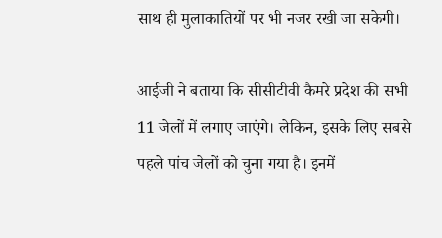साथ ही मुलाकातियों पर भी नजर रखी जा सकेगी।

आईजी ने बताया कि सीसीटीवी कैमरे प्रदेश की सभी 11 जेलों में लगाए जाएंगे। लेकिन, इसके लिए सबसे पहले पांच जेलों को चुना गया है। इनमें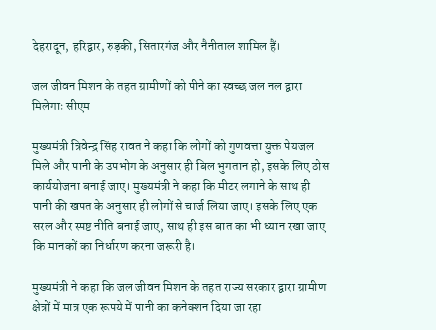देहरादून, हरिद्वार, रुड़की, सितारगंज और नैनीताल शामिल हैं।

जल जीवन मिशन के तहत ग्रामीणों को पीने का स्वच्छ जल नल द्वारा मिलेगाः सीएम

मुख्यमंत्री त्रिवेन्द्र सिंह रावत ने कहा कि लोगों को गुणवत्ता युक्त पेयजल मिले और पानी के उपभोग के अनुसार ही बिल भुगतान हो, इसके लिए ठोस कार्ययोजना बनाई जाए। मुख्यमंत्री ने कहा कि मीटर लगाने के साथ ही पानी की खपत के अनुसार ही लोगों से चार्ज लिया जाए। इसके लिए एक सरल और स्पष्ट नीति बनाई जाए, साथ ही इस बात का भी ध्यान रखा जाए कि मानकों का निर्धारण करना जरूरी है।

मुख्यमंत्री ने कहा कि जल जीवन मिशन के तहत राज्य सरकार द्वारा ग्रामीण क्षेत्रों में मात्र एक रूपये में पानी का कनेक्शन दिया जा रहा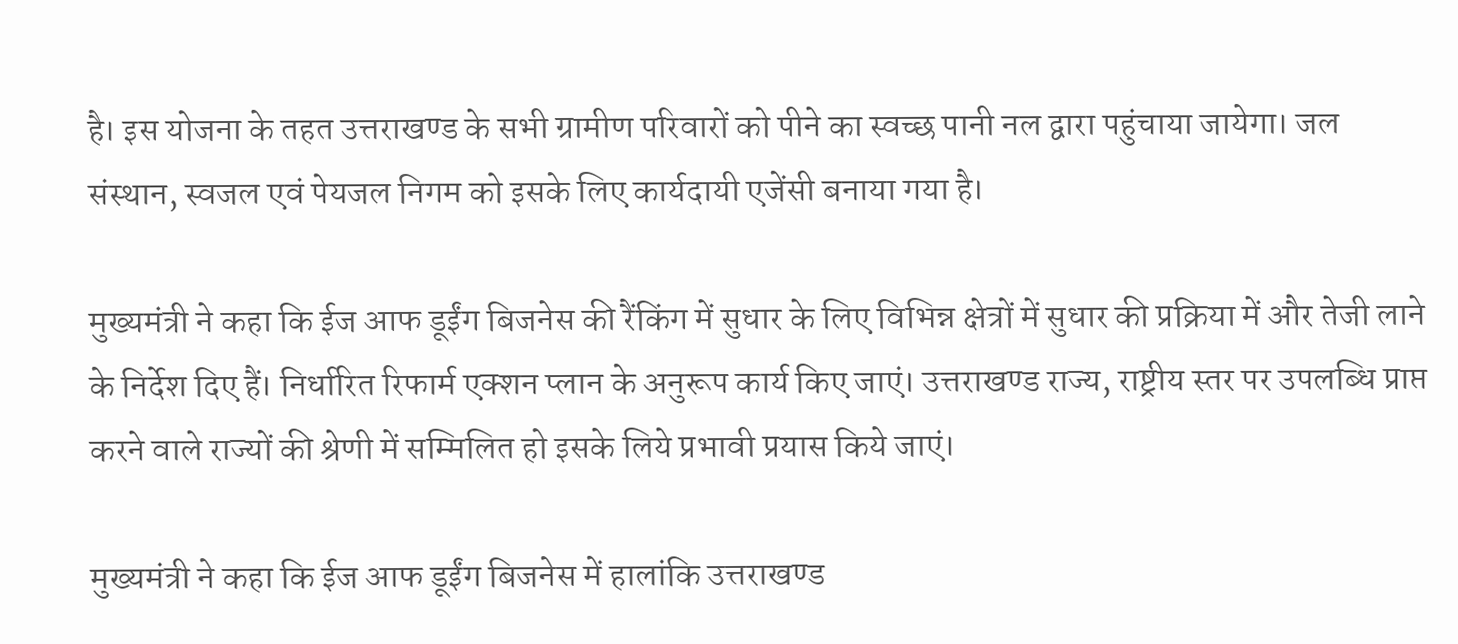है। इस योजना के तहत उत्तराखण्ड के सभी ग्रामीण परिवारों को पीने का स्वच्छ पानी नल द्वारा पहुंचाया जायेगा। जल संस्थान, स्वजल एवं पेयजल निगम को इसके लिए कार्यदायी एजेंसी बनाया गया है।

मुख्यमंत्री ने कहा कि ईज आफ डूईंग बिजनेस की रैंकिंग में सुधार के लिए विभिन्न क्षेत्रों में सुधार की प्रक्रिया में और तेजी लाने के निर्देश दिए हैं। निर्धारित रिफार्म एक्शन प्लान के अनुरूप कार्य किए जाएं। उत्तराखण्ड राज्य, राष्ट्रीय स्तर पर उपलब्धि प्राप्त करने वाले राज्यों की श्रेणी में सम्मिलित हो इसके लिये प्रभावी प्रयास किये जाएं।

मुख्यमंत्री ने कहा कि ईज आफ डूईंग बिजनेस में हालांकि उत्तराखण्ड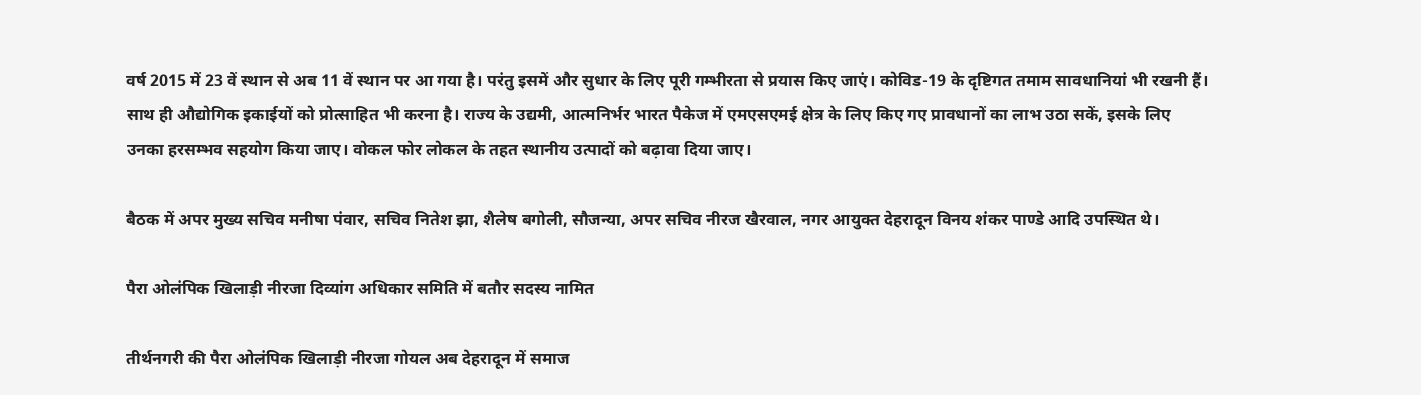वर्ष 2015 में 23 वें स्थान से अब 11 वें स्थान पर आ गया है। परंतु इसमें और सुधार के लिए पूरी गम्भीरता से प्रयास किए जाएं। कोविड-19 के दृष्टिगत तमाम सावधानियां भी रखनी हैं। साथ ही औद्योगिक इकाईयों को प्रोत्साहित भी करना है। राज्य के उद्यमी, आत्मनिर्भर भारत पैकेज में एमएसएमई क्षेत्र के लिए किए गए प्रावधानों का लाभ उठा सकें, इसके लिए उनका हरसम्भव सहयोग किया जाए। वोकल फोर लोकल के तहत स्थानीय उत्पादों को बढ़ावा दिया जाए।

बैठक में अपर मुख्य सचिव मनीषा पंवार, सचिव नितेश झा, शैलेष बगोली, सौजन्या, अपर सचिव नीरज खैरवाल, नगर आयुक्त देहरादून विनय शंकर पाण्डे आदि उपस्थित थे।

पैरा ओलंपिक खिलाड़ी नीरजा दिव्यांग अधिकार समिति में बतौर सदस्य नामित

तीर्थनगरी की पैरा ओलंपिक खिलाड़ी नीरजा गोयल अब देहरादून में समाज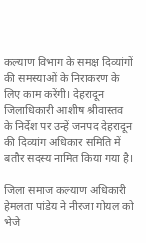कल्याण विभाग के समक्ष दिव्यांगों की समस्याओं के निराकरण के लिए काम करेंगी। देहरादून जिलाधिकारी आशीष श्रीवास्तव के निर्देश पर उन्हें जनपद देहरादून की दिव्यांग अधिकार समिति में बतौर सदस्य नामित किया गया है।

जिला समाज कल्याण अधिकारी हेमलता पांडेय ने नीरजा गोयल को भेजे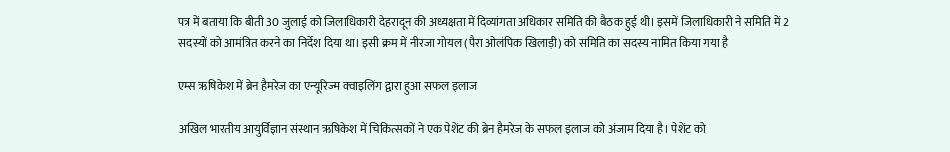पत्र में बताया कि बीती 30 जुलाई को जिलाधिकारी देहरादून की अध्यक्षता में दिव्यांगता अधिकार समिति की बैठक हुई थी। इसमें जिलाधिकारी ने समिति में 2 सदस्यों को आमंत्रित करने का निर्देश दिया था। इसी क्रम में नीरजा गोयल (पैरा ओलंपिक खिलाड़ी) को समिति का सदस्य नामित किया गया है

एम्स ऋषिकेश में ब्रेन हैमरेज का एन्यूरिज्म क्वाइलिंग द्वारा हुआ सफल इलाज

अखिल भारतीय आयुर्विज्ञान संस्थान ऋषिकेश में चिकित्सकों ने एक पेशेंट की ब्रेन हैमरेज के सफल इलाज को अंजाम दिया है। पेशेंट को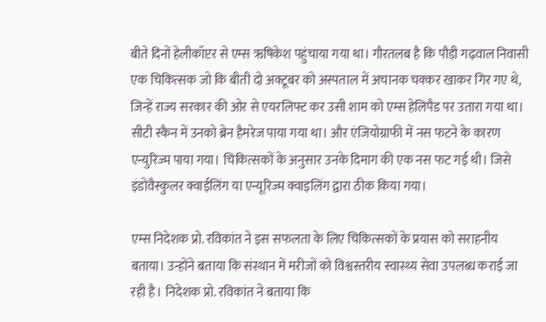बीते दिनों हेलीकॉप्टर से एम्स ऋषिकेश पहुंचाया गया था। गौरतलब है कि पौड़ी गढ़वाल निवासी एक चिकित्सक जो कि बीती दो अक्टूबर को अस्पताल में अचानक चक्कर खाकर गिर गए थे, जिन्हें राज्य सरकार की ओर से एयरलिफ्ट कर उसी शाम को एम्स हेलिपैड पर उतारा गया था। सीटी स्कैन में उनको ब्रेन हैमरेज पाया गया था। और एंजियोग्राफी में नस फटने के कारण एन्युरिज्म पाया गया। चिकित्सकों के अनुसार उनके दिमाग की एक नस फट गई थी। जिसे इंडोवैस्कुलर क्वाईलिंग या एन्यूरिज्म क्वाइलिंग द्वारा ठीक किया गया।

एम्स निदेशक प्रो. रविकांत ने इस सफलता के लिए चिकित्सकों के प्रयास को सराहनीय बताया। उन्होंने बताया कि संस्थान में मरीजों को विश्वस्तरीय स्वास्थ्य सेवा उपलब्ध कराई जा रही है। निदेशक प्रो. रविकांत ने बताया कि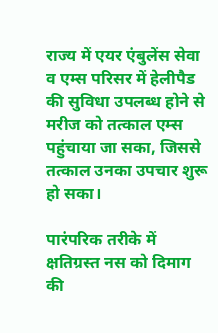राज्य में एयर एंबुलेंस सेवा व एम्स परिसर में हेलीपैड की सुविधा उपलब्ध होने से मरीज को तत्काल एम्स पहुंचाया जा सका, जिससे तत्काल उनका उपचार शुरू हो सका।

पारंपरिक तरीके में क्षतिग्रस्त नस को दिमाग की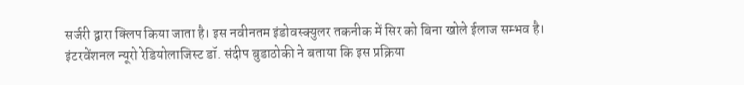सर्जरी द्वारा क्लिप किया जाता है। इस नवीनतम इंडोवस्क्युलर तकनीक में सिर को बिना खोले ईलाज सम्भव है। इंटरवेंशनल न्यूरो रेडियोलाजिस्ट डॉ. संदीप बुडाठोकी ने बताया कि इस प्रक्रिया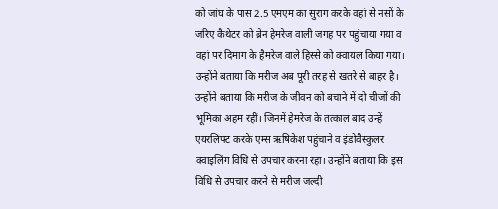को जांघ के पास 2.5 एमएम का सुराग करके वहां से नसों के जरिए कैथेटर को ब्रेन हेमरेज वाली जगह पर पहुंचाया गया व वहां पर दिमाग के हैमरेज वाले हिस्से को क्वायल किया गया। उन्होंने बताया कि मरीज अब पूरी तरह से खतरे से बाहर है। उन्होंने बताया कि मरीज के जीवन को बचाने में दो चीजों की भूमिका अहम रहीं। जिनमें हेमरेज के तत्काल बाद उन्हें एयरलिफ्ट करके एम्स ऋषिकेश पहुंचाने व इंडोवैस्कुलर क्वाइलिंग विधि से उपचार करना रहा। उन्होंने बताया कि इस विधि से उपचार करने से मरीज जल्दी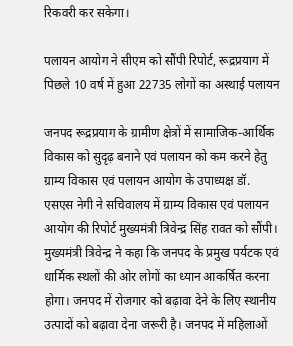रिकवरी कर सकेगा।

पलायन आयोग ने सीएम को सौंपी रिपोर्ट, रूद्रप्रयाग में पिछले 10 वर्ष में हुआ 22735 लोगों का अस्थाई पलायन

जनपद रूद्रप्रयाग के ग्रामीण क्षेत्रों में सामाजिक-आर्थिक विकास को सुदृढ़ बनाने एवं पलायन को कम करने हेतु ग्राम्य विकास एवं पलायन आयोग के उपाध्यक्ष डॉ. एसएस नेगी ने सचिवालय में ग्राम्य विकास एवं पलायन आयोग की रिपोर्ट मुख्यमंत्री त्रिवेन्द्र सिंह रावत को सौंपी। मुख्यमंत्री त्रिवेन्द्र ने कहा कि जनपद के प्रमुख पर्यटक एवं धार्मिक स्थलों की ओर लोगों का ध्यान आकर्षित करना होगा। जनपद में रोजगार को बढ़ावा देने के लिए स्थानीय उत्पादों को बढ़ावा देना जरूरी है। जनपद में महिलाओं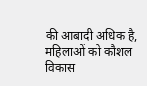की आबादी अधिक है, महिलाओं को कौशल विकास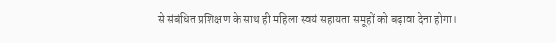से संबंधित प्रशिक्षण के साथ ही महिला स्वयं सहायता समूहों को बढ़ावा देना होगा।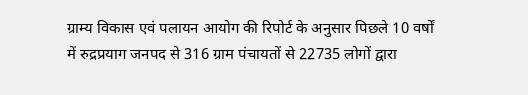ग्राम्य विकास एवं पलायन आयोग की रिपोर्ट के अनुसार पिछले 10 वर्षों में रुद्रप्रयाग जनपद से 316 ग्राम पंचायतों से 22735 लोगों द्वारा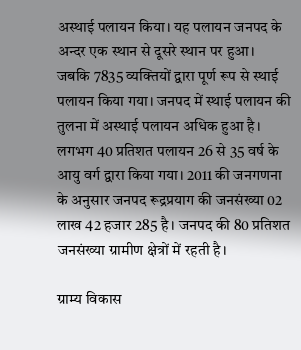अस्थाई पलायन किया। यह पलायन जनपद के अन्दर एक स्थान से दूसरे स्थान पर हुआ। जबकि 7835 व्यक्तियों द्वारा पूर्ण रूप से स्थाई पलायन किया गया। जनपद में स्थाई पलायन की तुलना में अस्थाई पलायन अधिक हुआ है। लगभग 40 प्रतिशत पलायन 26 से 35 वर्ष के आयु वर्ग द्वारा किया गया। 2011 की जनगणना के अनुसार जनपद रूद्रप्रयाग की जनसंख्या 02 लाख 42 हजार 285 है। जनपद की 80 प्रतिशत जनसंख्या ग्रामीण क्षेत्रों में रहती है।

ग्राम्य विकास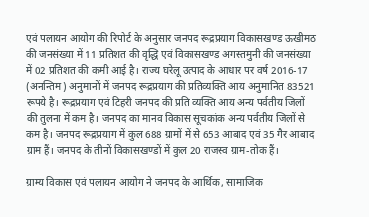एवं पलायन आयोग की रिपोर्ट के अनुसार जनपद रूद्रप्रयाग विकासखण्ड ऊखीमठ की जनसंख्या में 11 प्रतिशत की वृद्धि एवं विकासखण्ड अगस्तमुनी की जनसंख्या में 02 प्रतिशत की कमी आई है। राज्य घरेलू उत्पाद के आधार पर वर्ष 2016-17 (अनन्तिम) अनुमानों में जनपद रूद्रप्रयाग की प्रतिव्यक्ति आय अनुमानित 83521 रूपये है। रूद्रप्रयाग एवं टिहरी जनपद की प्रति व्यक्ति आय अन्य पर्वतीय जिलों की तुलना में कम है। जनपद का मानव विकास सूचकांक अन्य पर्वतीय जिलों से कम है। जनपद रूद्रप्रयाग में कुल 688 ग्रामों में से 653 आबाद एवं 35 गैर आबाद ग्राम हैं। जनपद के तीनों विकासखण्डों में कुल 20 राजस्व ग्राम-तोक हैं।

ग्राम्य विकास एवं पलायन आयोग ने जनपद के आर्थिक, सामाजिक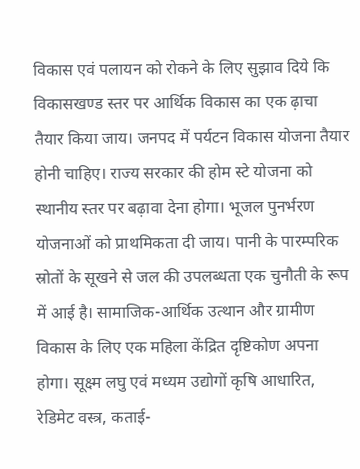विकास एवं पलायन को रोकने के लिए सुझाव दिये कि विकासखण्ड स्तर पर आर्थिक विकास का एक ढ़ाचा तैयार किया जाय। जनपद में पर्यटन विकास योजना तैयार होनी चाहिए। राज्य सरकार की होम स्टे योजना को स्थानीय स्तर पर बढ़ावा देना होगा। भूजल पुनर्भरण योजनाओं को प्राथमिकता दी जाय। पानी के पारम्परिक स्रोतों के सूखने से जल की उपलब्धता एक चुनौती के रूप में आई है। सामाजिक-आर्थिक उत्थान और ग्रामीण विकास के लिए एक महिला केंद्रित दृष्टिकोण अपना होगा। सूक्ष्म लघु एवं मध्यम उद्योगों कृषि आधारित, रेडिमेट वस्त्र, कताई-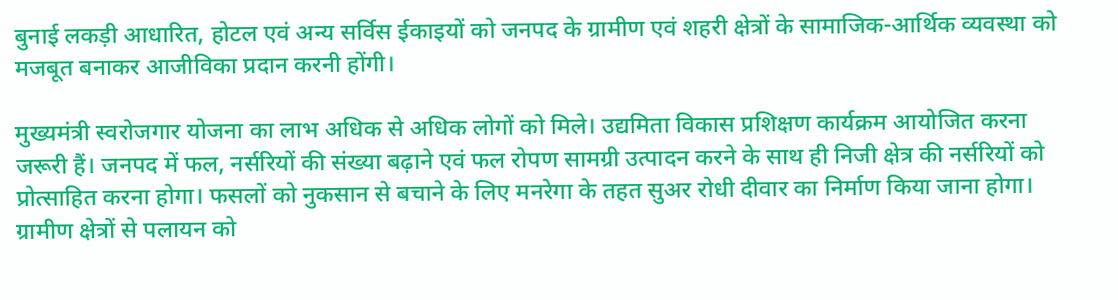बुनाई लकड़ी आधारित, होटल एवं अन्य सर्विस ईकाइयों को जनपद के ग्रामीण एवं शहरी क्षेत्रों के सामाजिक-आर्थिक व्यवस्था को मजबूत बनाकर आजीविका प्रदान करनी होंगी।

मुख्यमंत्री स्वरोजगार योजना का लाभ अधिक से अधिक लोगों को मिले। उद्यमिता विकास प्रशिक्षण कार्यक्रम आयोजित करना जरूरी हैं। जनपद में फल, नर्सरियों की संख्या बढ़ाने एवं फल रोपण सामग्री उत्पादन करने के साथ ही निजी क्षेत्र की नर्सरियों को प्रोत्साहित करना होगा। फसलों को नुकसान से बचाने के लिए मनरेगा के तहत सुअर रोधी दीवार का निर्माण किया जाना होगा। ग्रामीण क्षेत्रों से पलायन को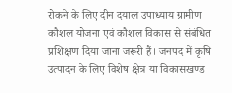रोकने के लिए दीन दयाल उपाध्याय ग्रामीण कौशल योजना एवं कौशल विकास से संबंधित प्रशिक्षण दिया जाना जरूरी हैं। जनपद में कृषि उत्पादन के लिए विशेष क्षेत्र या विकासखण्ड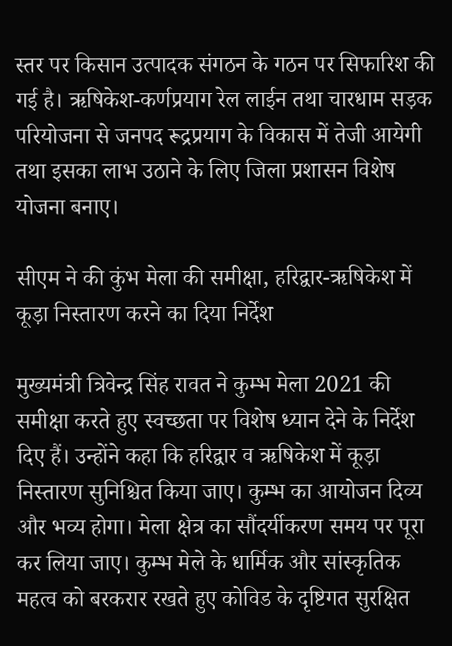स्तर पर किसान उत्पादक संगठन के गठन पर सिफारिश की गई है। ऋषिकेश-कर्णप्रयाग रेल लाईन तथा चारधाम सड़क परियोजना से जनपद रूद्रप्रयाग के विकास में तेजी आयेगी तथा इसका लाभ उठाने के लिए जिला प्रशासन विशेष योजना बनाए।

सीएम ने की कुंभ मेला की समीक्षा, हरिद्वार-ऋषिकेश में कूड़ा निस्तारण करने का दिया निर्देश

मुख्यमंत्री त्रिवेन्द्र सिंह रावत ने कुम्भ मेला 2021 की समीक्षा करते हुए स्वच्छता पर विशेष ध्यान देने के निर्देश दिए हैं। उन्होंने कहा कि हरिद्वार व ऋषिकेश में कूड़ा निस्तारण सुनिश्चित किया जाए। कुम्भ का आयोजन दिव्य और भव्य होगा। मेला क्षेत्र का सौंदर्यीकरण समय पर पूरा कर लिया जाए। कुम्भ मेले के धार्मिक और सांस्कृतिक महत्व को बरकरार रखते हुए कोविड के दृष्टिगत सुरक्षित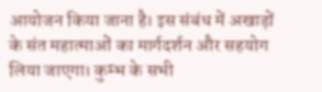आयोजन किया जाना है। इस संबंध में अखाड़ों के संत महात्माओं का मार्गदर्शन और सहयोग लिया जाएगा। कुम्भ के सभी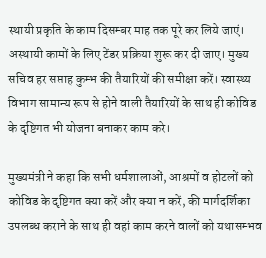स्थायी प्रकृति के काम दिसम्बर माह तक पूरे कर लिये जाएं। अस्थायी कामों के लिए टेंडर प्रक्रिया शुरू कर दी जाए। मुख्य सचिव हर सप्ताह कुम्भ की तैयारियों की समीक्षा करें। स्वास्थ्य विभाग सामान्य रूप से होने वाली तैयारियों के साथ ही कोविड के दृष्टिगत भी योजना बनाकर काम करे।

मुख्यमंत्री ने कहा कि सभी धर्मशालाओं, आश्रमों व होटलों को कोविड के दृष्टिगत क्या करें और क्या न करें, की मार्गदर्शिका उपलब्ध कराने के साथ ही वहां काम करने वालों को यथासम्भव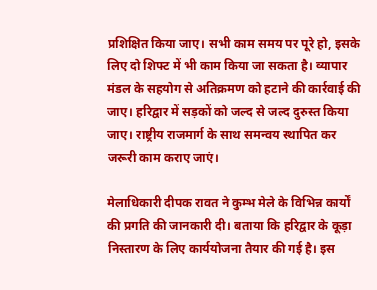प्रशिक्षित किया जाए। सभी काम समय पर पूरे हो, इसके लिए दो शिफ्ट में भी काम किया जा सकता है। व्यापार मंडल के सहयोग से अतिक्रमण को हटाने की कार्रवाई की जाए। हरिद्वार में सड़कों को जल्द से जल्द दुरुस्त किया जाए। राष्ट्रीय राजमार्ग के साथ समन्वय स्थापित कर जरूरी काम कराए जाएं।

मेलाधिकारी दीपक रावत ने कुम्भ मेले के विभिन्न कार्यों की प्रगति की जानकारी दी। बताया कि हरिद्वार के कूड़ा निस्तारण के लिए कार्ययोजना तैयार की गई है। इस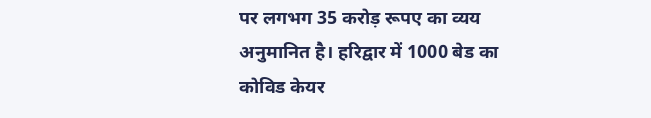पर लगभग 35 करोड़ रूपए का व्यय अनुमानित है। हरिद्वार में 1000 बेड का कोविड केयर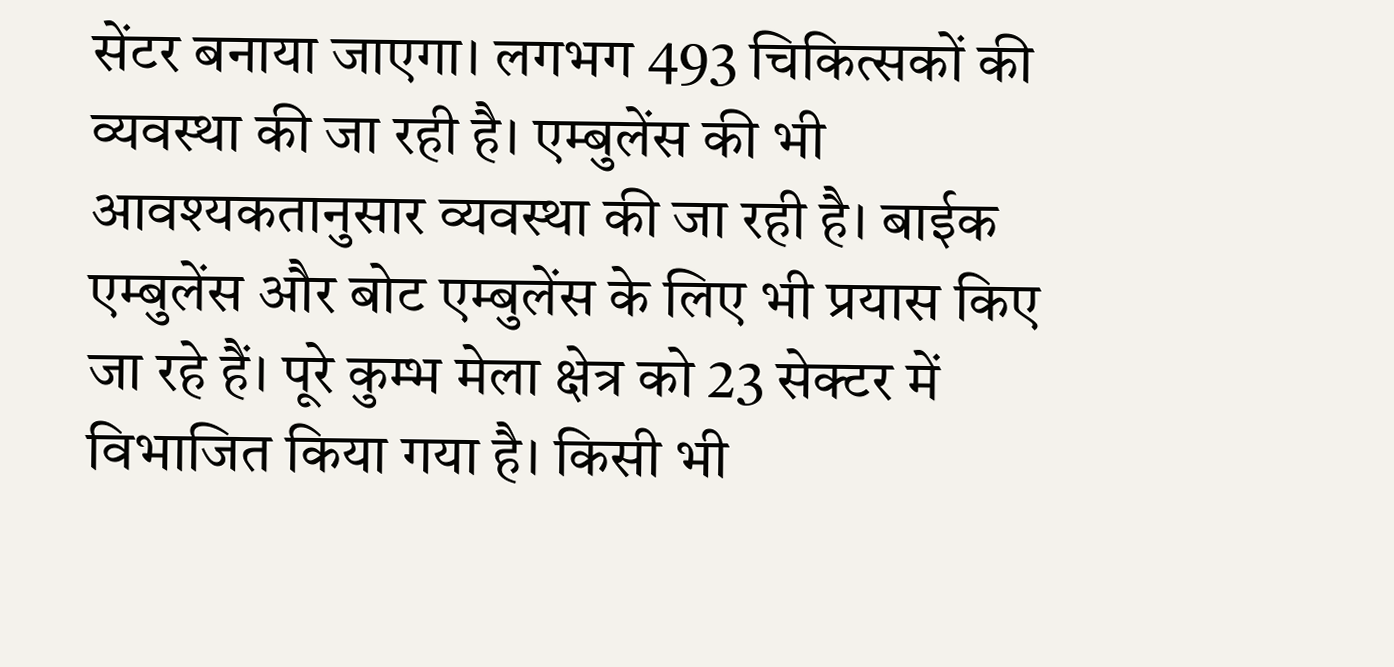सेंटर बनाया जाएगा। लगभग 493 चिकित्सकों की व्यवस्था की जा रही है। एम्बुलेंस की भी आवश्यकतानुसार व्यवस्था की जा रही है। बाईक एम्बुलेंस और बोट एम्बुलेंस के लिए भी प्रयास किए जा रहे हैं। पूरे कुम्भ मेला क्षेत्र को 23 सेक्टर में विभाजित किया गया है। किसी भी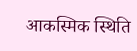आकस्मिक स्थिति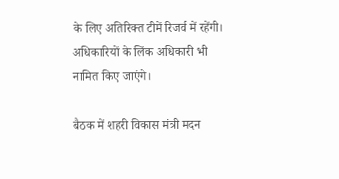के लिए अतिरिक्त टीमें रिजर्व में रहेंगी। अधिकारियों के लिंक अधिकारी भी नामित किए जाएंगे।

बैठक में शहरी विकास मंत्री मदन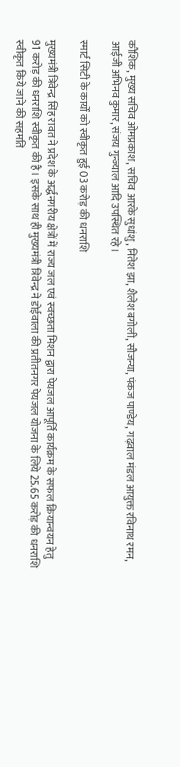कौशिक, मुख्य सचिव ओमप्रकाश, सचिव आरके सुधांशु, नितेश झा, शैलेश बगोली, सौजन्या, पंकज पाण्डेय, गढ़वाल मंडल आयुक्त रविनाथ रमन, आईजी अभिनव कुमार, संजय गुन्ज्याल आदि उपस्थित रहे।

स्मार्ट सिटी के कार्यों को स्वीकृत हुई 03 करोड़ की धनराशि

मुख्यमंत्री त्रिवेन्द्र सिंह रावत ने प्रदेश के अर्द्धनगरीय क्षेत्रों में राज्य जल एवं स्वच्छता मिशन द्वारा पेयजल आपूर्ति कार्यक्रम के सफल क्रियान्वयन हेतु 91 करोड़ की धनराशि स्वीकृत की है। इसके साथ ही मुख्यमंत्री त्रिवेन्द्र ने डोईवाला की प्रतीतनगर पेयजल योजना के लिये 25.65 करोड़ की धनराशि स्वीकृत किये जाने की सहमति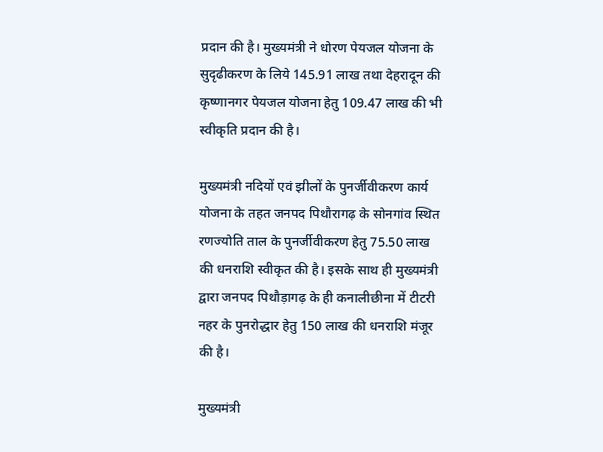प्रदान की है। मुख्यमंत्री ने धोरण पेयजल योजना के सुदृढीकरण के लिये 145.91 लाख तथा देहरादून की कृष्णानगर पेयजल योजना हेतु 109.47 लाख की भी स्वीकृति प्रदान की है।

मुख्यमंत्री नदियों एवं झीलों के पुनर्जीवीकरण कार्य योजना के तहत जनपद पिथौरागढ़ के सोनगांव स्थित रणज्योति ताल के पुनर्जीवीकरण हेतु 75.50 लाख की धनराशि स्वीकृत की है। इसके साथ ही मुख्यमंत्री द्वारा जनपद पिथौड़ागढ़ के ही कनालीछीना में टीटरी नहर के पुनरोद्धार हेतु 150 लाख की धनराशि मंजूर की है।

मुख्यमंत्री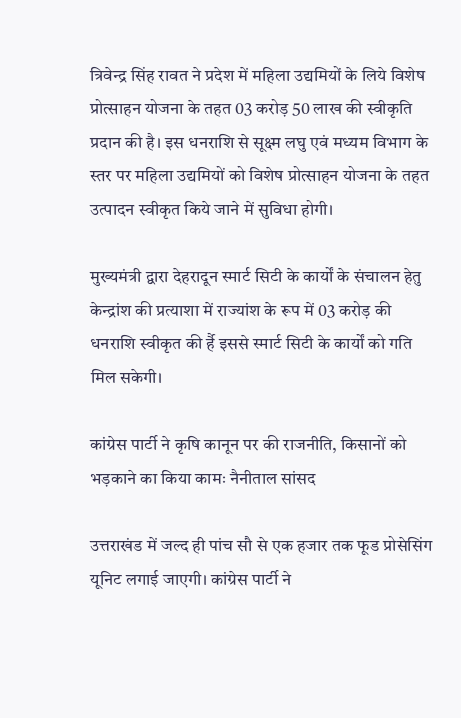त्रिवेन्द्र सिंह रावत ने प्रदेश में महिला उद्यमियों के लिये विशेष प्रोत्साहन योजना के तहत 03 करोड़ 50 लाख की स्वीकृति प्रदान की है। इस धनराशि से सूक्ष्म लघु एवं मध्यम विभाग के स्तर पर महिला उद्यमियों को विशेष प्रोत्साहन योजना के तहत उत्पादन स्वीकृत किये जाने में सुविधा होगी।

मुख्यमंत्री द्वारा देहरादून स्मार्ट सिटी के कार्यों के संचालन हेतु केन्द्रांश की प्रत्याशा में राज्यांश के रूप में 03 करोड़ की धनराशि स्वीकृत की र्है इससे स्मार्ट सिटी के कार्यों को गति मिल सकेगी।

कांग्रेस पार्टी ने कृषि कानून पर की राजनीति, किसानों को भड़काने का किया कामः नैनीताल सांसद

उत्तराखंड में जल्द ही पांच सौ से एक हजार तक फूड प्रोसेसिंग यूनिट लगाई जाएगी। कांग्रेस पार्टी ने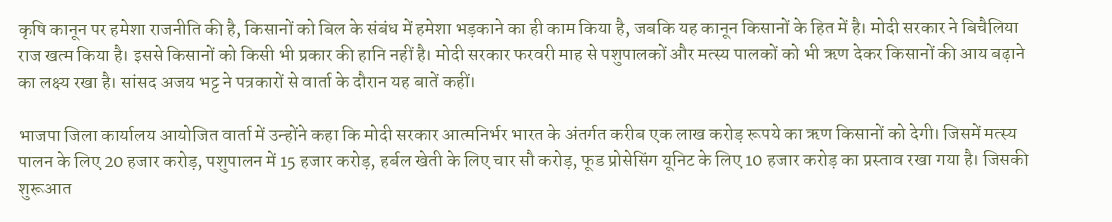कृषि कानून पर हमेशा राजनीति की है, किसानों को बिल के संबंध में हमेशा भड़काने का ही काम किया है, जबकि यह कानून किसानों के हित में है। मोदी सरकार ने बिचैलिया राज खत्म किया है। इससे किसानों को किसी भी प्रकार की हानि नहीं है। मोदी सरकार फरवरी माह से पशुपालकों और मत्स्य पालकों को भी ऋण देकर किसानों की आय बढ़ाने का लक्ष्य रखा है। सांसद अजय भट्ट ने पत्रकारों से वार्ता के दौरान यह बातें कहीं।

भाजपा जिला कार्यालय आयोजित वार्ता में उन्होंने कहा कि मोदी सरकार आत्मनिर्भर भारत के अंतर्गत करीब एक लाख करोड़ रूपये का ऋण किसानों को देगी। जिसमें मत्स्य पालन के लिए 20 हजार करोड़, पशुपालन में 15 हजार करोड़, हर्बल खेती के लिए चार सौ करोड़, फूड प्रोसेसिंग यूनिट के लिए 10 हजार करोड़ का प्रस्ताव रखा गया है। जिसकी शुरूआत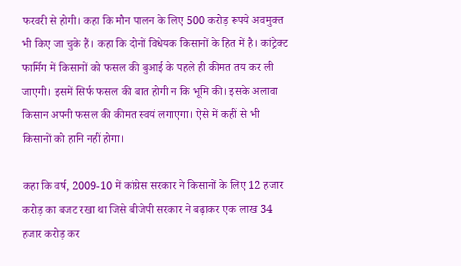फरवरी से होगी। कहा कि मौन पालन के लिए 500 करोड़ रूपये अवमुक्त भी किए जा चुके हैं। कहा कि दोनों विधेयक किसानों के हित में है। कांट्रेक्ट फार्मिग में किसानों को फसल की बुआई के पहले ही कीमत तय कर ली जाएगी। इसमें सिर्फ फसल की बात होगी न कि भूमि की। इसके अलावा किसान अपनी फसल की कीमत स्वयं लगाएगा। ऐसे में कहीं से भी किसानों को हानि नहीं होगा।

कहा कि वर्ष, 2009-10 में कांग्रेस सरकार ने किसानों के लिए 12 हजार करोड़ का बजट रखा था जिसे बीजेपी सरकार ने बढ़ाकर एक लाख 34 हजार करोड़ कर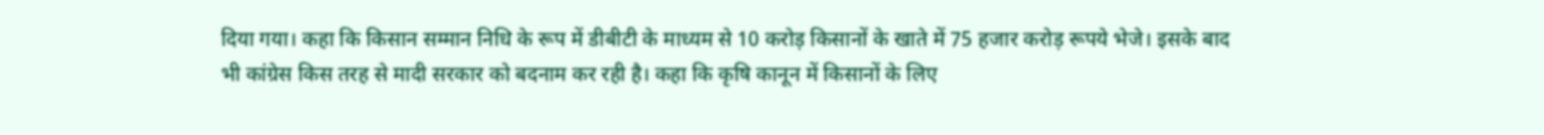दिया गया। कहा कि किसान सम्मान निधि के रूप में डीबीटी के माध्यम से 10 करोड़ किसानों के खाते में 75 हजार करोड़ रूपये भेजे। इसके बाद भी कांग्रेस किस तरह से मादी सरकार को बदनाम कर रही है। कहा कि कृषि कानून में किसानों के लिए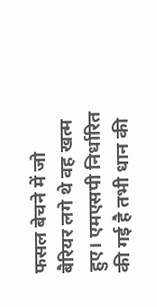फसल बेचने में जो बैरियर लगे थे वह खत्म हुए। एमएसपी निर्धारित की गई है तभी धान की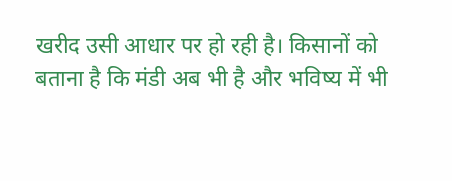खरीद उसी आधार पर हो रही है। किसानों को बताना है कि मंडी अब भी है और भविष्य में भी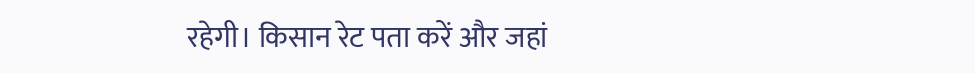रहेगी। किसान रेट पता करें और जहां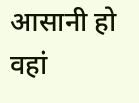आसानी हो वहां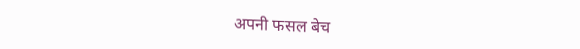अपनी फसल बेच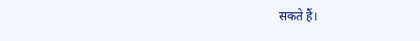सकते हैं।